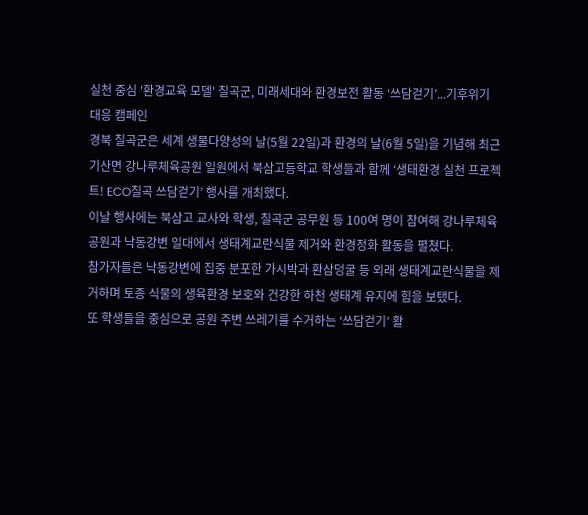실천 중심 '환경교육 모델' 칠곡군, 미래세대와 환경보전 활동 ‘쓰담걷기’...기후위기 대응 캠페인
경북 칠곡군은 세계 생물다양성의 날(5월 22일)과 환경의 날(6월 5일)을 기념해 최근 기산면 강나루체육공원 일원에서 북삼고등학교 학생들과 함께 ‘생태환경 실천 프로젝트! ECO칠곡 쓰담걷기’ 행사를 개최했다.
이날 행사에는 북삼고 교사와 학생, 칠곡군 공무원 등 100여 명이 참여해 강나루체육공원과 낙동강변 일대에서 생태계교란식물 제거와 환경정화 활동을 펼쳤다.
참가자들은 낙동강변에 집중 분포한 가시박과 환삼덩굴 등 외래 생태계교란식물을 제거하며 토종 식물의 생육환경 보호와 건강한 하천 생태계 유지에 힘을 보탰다.
또 학생들을 중심으로 공원 주변 쓰레기를 수거하는 ‘쓰담걷기’ 활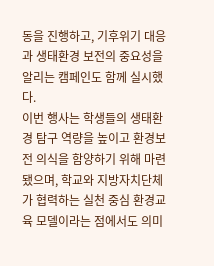동을 진행하고, 기후위기 대응과 생태환경 보전의 중요성을 알리는 캠페인도 함께 실시했다.
이번 행사는 학생들의 생태환경 탐구 역량을 높이고 환경보전 의식을 함양하기 위해 마련됐으며, 학교와 지방자치단체가 협력하는 실천 중심 환경교육 모델이라는 점에서도 의미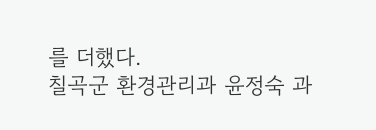를 더했다.
칠곡군 환경관리과 윤정숙 과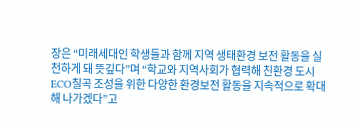장은 “미래세대인 학생들과 함께 지역 생태환경 보전 활동을 실천하게 돼 뜻깊다”며 “학교와 지역사회가 협력해 친환경 도시 ECO칠곡 조성을 위한 다양한 환경보전 활동을 지속적으로 확대해 나가겠다”고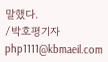말했다.
/박호평기자 php1111@kbmaeil.com